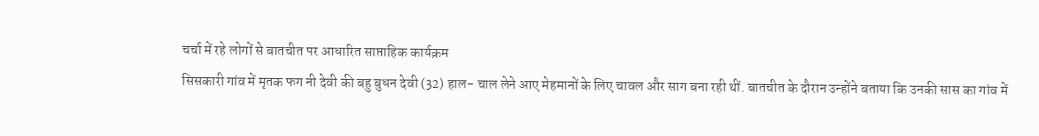चर्चा में रहे लोगों से बातचीत पर आधारित साप्ताहिक कार्यक्रम
सिसकारी गांव में मृतक फग नी देवी की बहु बुधन देवी (32) हाल- चाल लेने आए मेहमानों के लिए चावल और साग बना रही थीं. बातचीत के दौरान उन्होंने बताया कि उनकी सास का गांव में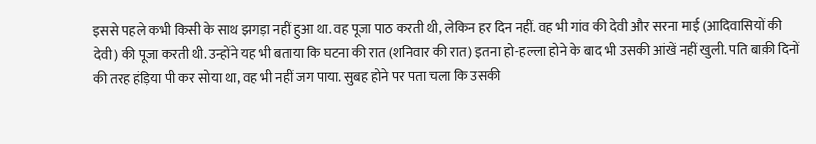इससे पहले कभी किसी के साथ झगड़ा नहीं हुआ था. वह पूजा पाठ करती थी, लेकिन हर दिन नहीं. वह भी गांव की देवी और सरना माई (आदिवासियों की देवी) की पूजा करती थी. उन्होंने यह भी बताया कि घटना की रात (शनिवार की रात) इतना हो-हल्ला होने के बाद भी उसकी आंखें नहीं खुली. पति बाक़ी दिनों की तरह हंड़िया पी कर सोया था, वह भी नहीं जग पाया. सुबह होने पर पता चला कि उसकी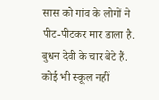सास को गांव के लोगों ने पीट-पीटकर मार डाला है. बुधन देवी के चार बेटे हैं. कोई भी स्कूल नहीं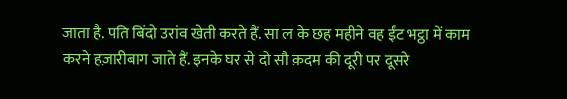जाता है. पति बिंदो उरांव खेती करते हैं. सा ल के छह महीने वह ईंट भट्ठा में काम करने हज़ारीबाग जाते हैं. इनके घर से दो सौ क़दम की दूरी पर दूसरे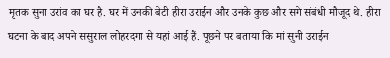मृतक सुना उरांव का घर है. घर में उनकी बेटी हीरा उराईन और उनके कुछ और सगे संबंधी मौजूद थे. हीरा घटना के बाद अपने ससुराल लोहरदगा से यहां आई हैं. पूछने पर बताया कि मां सुनी उराईन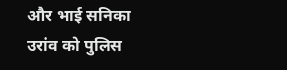और भाई सनिका उरांव को पुलिस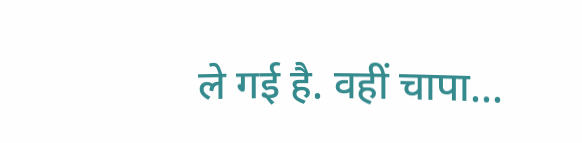ले गई है. वहीं चापा...